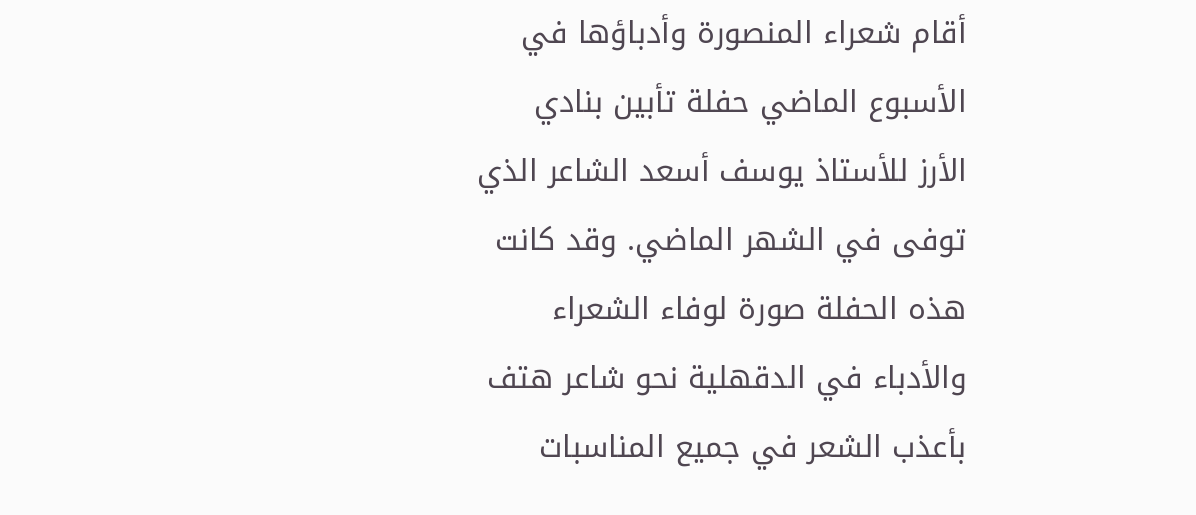أقام شعراء المنصورة وأدباؤها في الأسبوع الماضي حفلة تأبين بنادي الأرز للأستاذ يوسف أسعد الشاعر الذي توفى في الشهر الماضي. وقد كانت هذه الحفلة صورة لوفاء الشعراء والأدباء في الدقهلية نحو شاعر هتف بأعذب الشعر في جميع المناسبات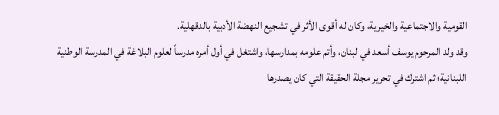القومية والاجتماعية والخيرية، وكان له أقوى الأثر في تشجيع النهضة الأدبية بالدقهلية.
وقد ولد المرحوم يوسف أسعد في لبنان، وأتم علومه بمدارسها، واشتغل في أول أمره مدرساً لعلوم البلاغة في المدرسة الوطنية اللبنانية؛ ثم اشترك في تحرير مجلة الحقيقة التي كان يصدرها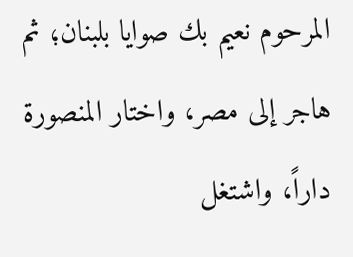المرحوم نعيم بك صوايا بلبنان؛ ثم هاجر إلى مصر، واختار المنصورة داراً، واشتغل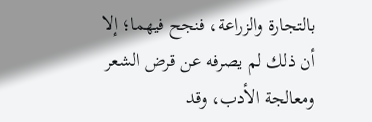بالتجارة والزراعة، فنجح فيهما؛ إلا أن ذلك لم يصرفه عن قرض الشعر ومعالجة الأدب، وقد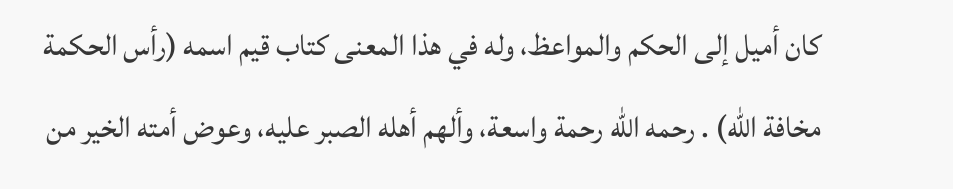كان أميل إلى الحكم والمواعظ، وله في هذا المعنى كتاب قيم اسمه (رأس الحكمة مخافة الله) . رحمه الله رحمة واسعة، وألهم أهله الصبر عليه، وعوض أمته الخير من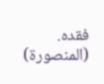فقده.
(المنصورة)